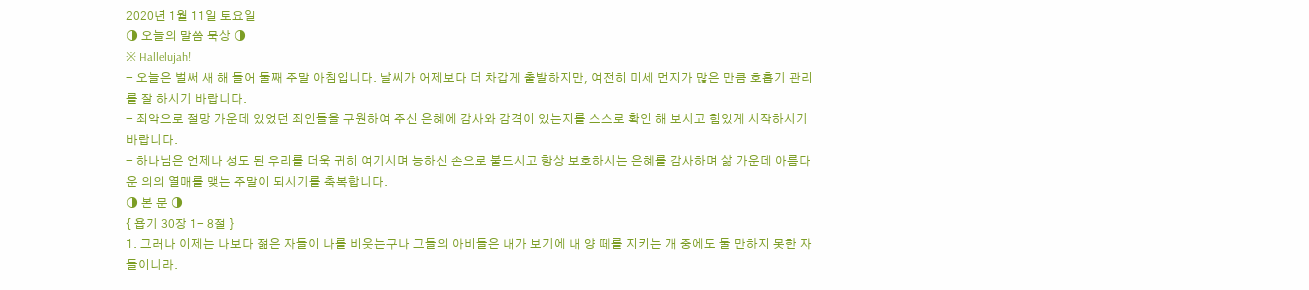2020년 1월 11일 토요일
◑ 오늘의 말씀 묵상 ◑
※ Hallelujah!
- 오늘은 벌써 새 해 들어 둘째 주말 아침입니다. 날씨가 어제보다 더 차갑게 출발하지만, 여전히 미세 먼지가 많은 만큼 호흡기 관리를 잘 하시기 바랍니다.
- 죄악으로 절망 가운데 있었던 죄인들을 구원하여 주신 은혜에 감사와 감격이 있는지를 스스로 확인 해 보시고 힘있게 시작하시기 바랍니다.
- 하나님은 언제나 성도 된 우리를 더욱 귀히 여기시며 능하신 손으로 붙드시고 항상 보호하시는 은혜를 감사하며 삶 가운데 아름다운 의의 열매를 맺는 주말이 되시기를 축복합니다.
◑ 본 문 ◑
{ 욥기 30장 1- 8절 }
1. 그러나 이제는 나보다 젊은 자들이 나를 비웃는구나 그들의 아비들은 내가 보기에 내 양 떼를 지키는 개 중에도 둘 만하지 못한 자들이니라.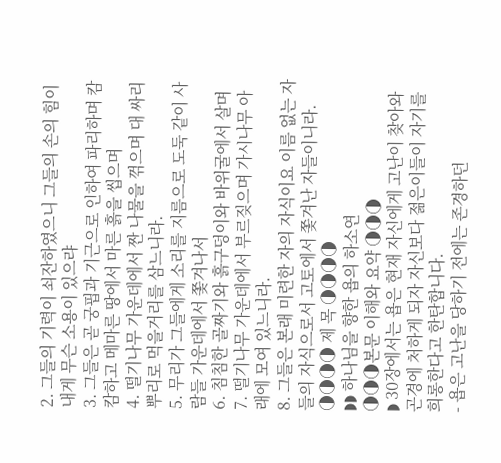2. 그들의 기력이 쇠잔하였으니 그들의 손의 힘이 내게 무슨 소용이 있으랴
3. 그들은 곧 궁핍과 기근으로 인하여 파리하며 캄캄하고 메마른 땅에서 마른 흙을 씹으며
4. 떨기나무 가운데에서 짠 나물을 꺾으며 대 싸리 뿌리로 먹을거리를 삼느니라.
5. 무리가 그들에게 소리를 지름으로 도둑 같이 사람들 가운데에서 쫓겨나서
6. 침침한 골짜기와 흙구덩이와 바위굴에서 살며
7. 떨기나무 가운데에서 부르짖으며 가시나무 아래에 모여 있느니라.
8. 그들은 본래 미련한 자의 자식이요 이름 없는 자들의 자식으로서 고토에서 쫓겨난 자들이니라.
◑◑◑◑ 제 목 ◑◑◑◑
◗◗ 하나님을 향한 욥의 하소연
◑◑◑본문 이해와 요약 ◑◑◑
◗ 30장에서는 욥은 현재 자신에게 고난이 찾아와 곤경에 처하게 되자 자신보다 젊은이들이 자기를 희롱한다고 한탄합니다.
- 욥은 고난을 당하기 전에는 존경하던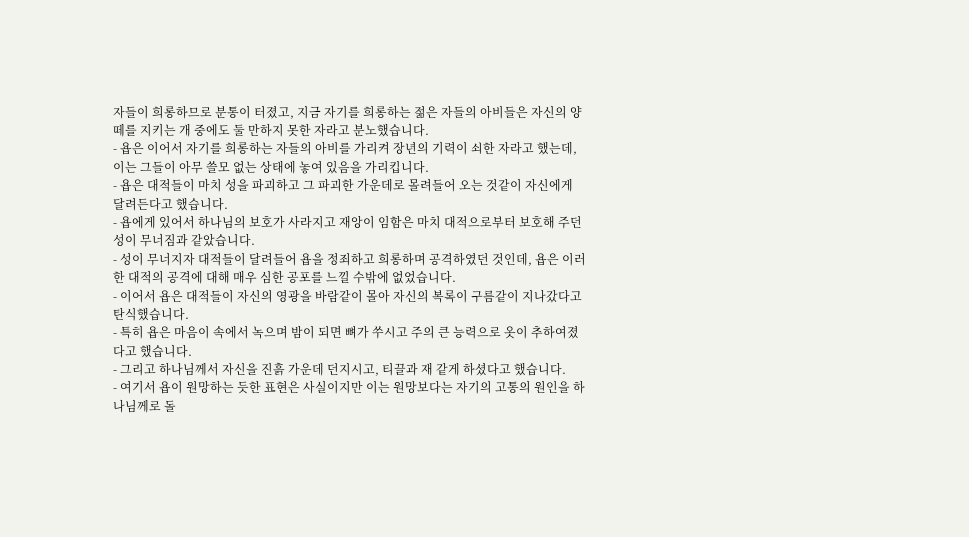자들이 희롱하므로 분통이 터졌고, 지금 자기를 희롱하는 젊은 자들의 아비들은 자신의 양 떼를 지키는 개 중에도 둘 만하지 못한 자라고 분노했습니다.
- 욥은 이어서 자기를 희롱하는 자들의 아비를 가리켜 장년의 기력이 쇠한 자라고 했는데, 이는 그들이 아무 쓸모 없는 상태에 놓여 있음을 가리킵니다.
- 욥은 대적들이 마치 성을 파괴하고 그 파괴한 가운데로 몰려들어 오는 것같이 자신에게 달려든다고 했습니다.
- 욥에게 있어서 하나님의 보호가 사라지고 재앙이 임함은 마치 대적으로부터 보호해 주던 성이 무너짐과 같았습니다.
- 성이 무너지자 대적들이 달려들어 욥을 정죄하고 희롱하며 공격하였던 것인데, 욥은 이러한 대적의 공격에 대해 매우 심한 공포를 느낄 수밖에 없었습니다.
- 이어서 욥은 대적들이 자신의 영광을 바람같이 몰아 자신의 복록이 구름같이 지나갔다고 탄식했습니다.
- 특히 욥은 마음이 속에서 녹으며 밤이 되면 뼈가 쑤시고 주의 큰 능력으로 옷이 추하여졌다고 했습니다.
- 그리고 하나님께서 자신을 진흙 가운데 던지시고, 티끌과 재 같게 하셨다고 했습니다.
- 여기서 욥이 원망하는 듯한 표현은 사실이지만 이는 원망보다는 자기의 고통의 원인을 하나님께로 돌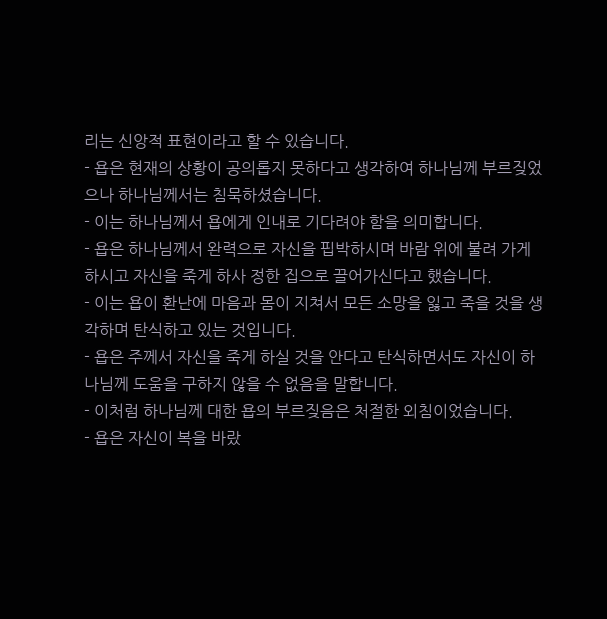리는 신앙적 표현이라고 할 수 있습니다.
- 욥은 현재의 상황이 공의롭지 못하다고 생각하여 하나님께 부르짖었으나 하나님께서는 침묵하셨습니다.
- 이는 하나님께서 욥에게 인내로 기다려야 함을 의미합니다.
- 욥은 하나님께서 완력으로 자신을 핍박하시며 바람 위에 불려 가게 하시고 자신을 죽게 하사 정한 집으로 끌어가신다고 했습니다.
- 이는 욥이 환난에 마음과 몸이 지쳐서 모든 소망을 잃고 죽을 것을 생각하며 탄식하고 있는 것입니다.
- 욥은 주께서 자신을 죽게 하실 것을 안다고 탄식하면서도 자신이 하나님께 도움을 구하지 않을 수 없음을 말합니다.
- 이처럼 하나님께 대한 욥의 부르짖음은 처절한 외침이었습니다.
- 욥은 자신이 복을 바랐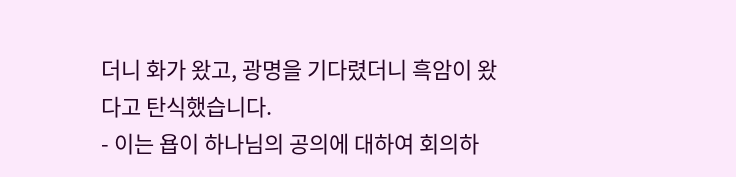더니 화가 왔고, 광명을 기다렸더니 흑암이 왔다고 탄식했습니다.
- 이는 욥이 하나님의 공의에 대하여 회의하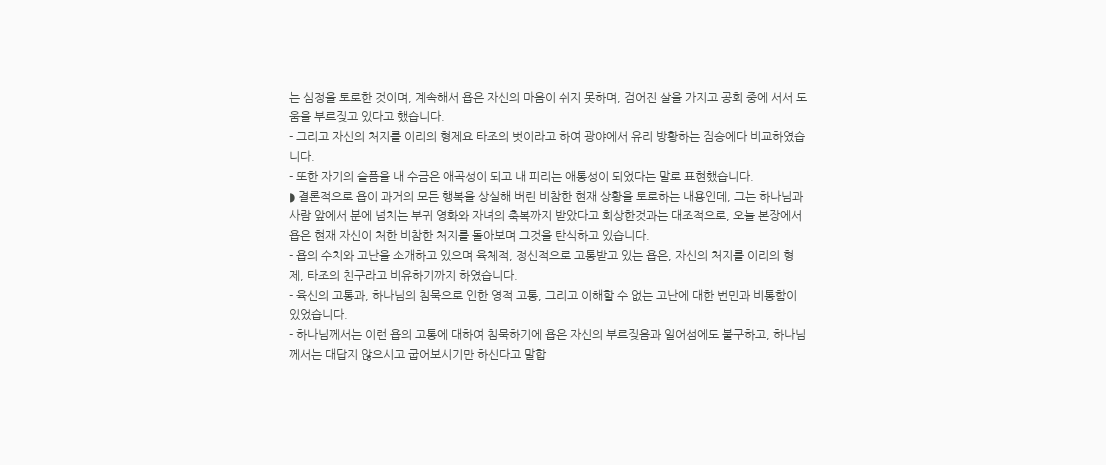는 심정을 토로한 것이며, 계속해서 욥은 자신의 마음이 쉬지 못하며, 검어진 살을 가지고 공회 중에 서서 도움을 부르짖고 있다고 했습니다.
- 그리고 자신의 처지를 이리의 형제요 타조의 벗이라고 하여 광야에서 유리 방황하는 짐승에다 비교하였습니다.
- 또한 자기의 슬픔을 내 수금은 애곡성이 되고 내 피리는 애통성이 되었다는 말로 표현했습니다.
◗ 결론적으로 욥이 과거의 모든 행복을 상실해 버린 비참한 현재 상황을 토로하는 내용인데, 그는 하나님과 사람 앞에서 분에 넘치는 부귀 영화와 자녀의 축복까지 받았다고 회상한것과는 대조적으로, 오늘 본장에서 욥은 현재 자신이 처한 비참한 처지를 돌아보며 그것을 탄식하고 있습니다.
- 욥의 수치와 고난을 소개하고 있으며 육체적, 정신적으로 고통받고 있는 욥은, 자신의 처지를 이리의 형제, 타조의 친구라고 비유하기까지 하였습니다.
- 육신의 고통과, 하나님의 침묵으로 인한 영적 고통, 그리고 이해할 수 없는 고난에 대한 번민과 비통함이 있었습니다.
- 하나님께서는 이런 욥의 고통에 대하여 침묵하기에 욥은 자신의 부르짖음과 일어섬에도 불구하고, 하나님께서는 대답지 않으시고 굽어보시기만 하신다고 말합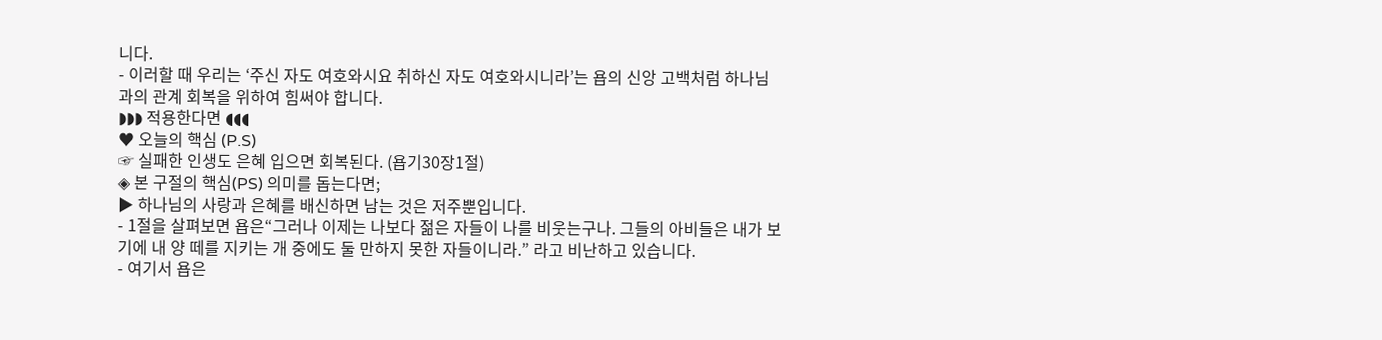니다.
- 이러할 때 우리는 ‘주신 자도 여호와시요 취하신 자도 여호와시니라’는 욥의 신앙 고백처럼 하나님과의 관계 회복을 위하여 힘써야 합니다.
◗◗◗ 적용한다면 ◖◖◖
♥ 오늘의 핵심 (P.S)
☞ 실패한 인생도 은혜 입으면 회복된다. (욥기30장1절)
◈ 본 구절의 핵심(PS) 의미를 돕는다면;
▶ 하나님의 사랑과 은혜를 배신하면 남는 것은 저주뿐입니다.
- 1절을 살펴보면 욥은“그러나 이제는 나보다 젊은 자들이 나를 비웃는구나. 그들의 아비들은 내가 보기에 내 양 떼를 지키는 개 중에도 둘 만하지 못한 자들이니라.” 라고 비난하고 있습니다.
- 여기서 욥은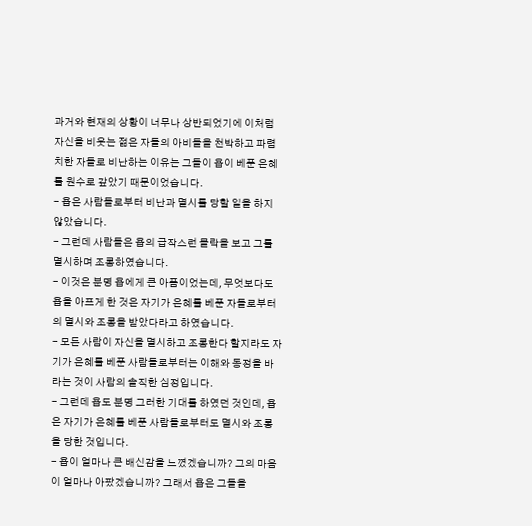과거와 현재의 상황이 너무나 상반되었기에 이처럼 자신을 비웃는 젊은 자들의 아비들을 천박하고 파렴치한 자들로 비난하는 이유는 그들이 욥이 베푼 은혜를 원수로 갚았기 때문이었습니다.
- 욥은 사람들로부터 비난과 멸시를 당할 일을 하지 않았습니다.
- 그런데 사람들은 욥의 급작스런 몰락을 보고 그를 멸시하며 조롱하였습니다.
- 이것은 분명 욥에게 큰 아픔이었는데, 무엇보다도 욥을 아프게 한 것은 자기가 은혜를 베푼 자들로부터의 멸시와 조롱을 받았다라고 하였습니다.
- 모든 사람이 자신을 멸시하고 조롱한다 할지라도 자기가 은혜를 베푼 사람들로부터는 이해와 동정을 바라는 것이 사람의 솔직한 심정입니다.
- 그런데 욥도 분명 그러한 기대를 하였던 것인데, 욥은 자기가 은혜를 베푼 사람들로부터도 멸시와 조롱을 당한 것입니다.
- 욥이 얼마나 큰 배신감을 느꼈겠습니까? 그의 마음이 얼마나 아팠겠습니까? 그래서 욥은 그들을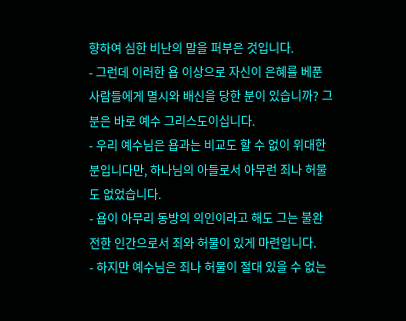향하여 심한 비난의 말을 퍼부은 것입니다.
- 그런데 이러한 욥 이상으로 자신이 은혜를 베푼 사람들에게 멸시와 배신을 당한 분이 있습니까? 그 분은 바로 예수 그리스도이십니다.
- 우리 예수님은 욥과는 비교도 할 수 없이 위대한 분입니다만, 하나님의 아들로서 아무런 죄나 허물도 없었습니다.
- 욥이 아무리 동방의 의인이라고 해도 그는 불완전한 인간으로서 죄와 허물이 있게 마련입니다.
- 하지만 예수님은 죄나 허물이 절대 있을 수 없는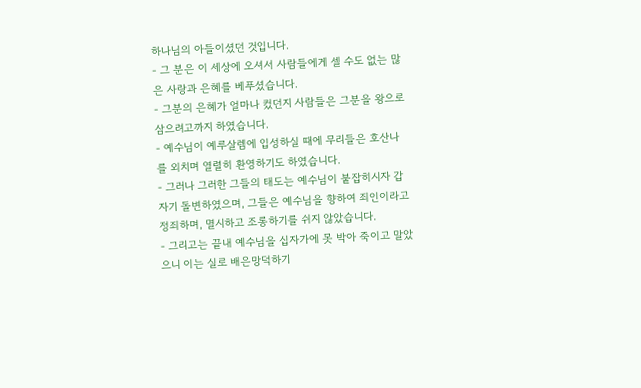하나님의 아들이셨던 것입니다.
- 그 분은 이 세상에 오셔서 사람들에게 셀 수도 없는 많은 사랑과 은혜를 베푸셨습니다.
- 그분의 은혜가 얼마나 컸던지 사람들은 그분을 왕으로 삼으려고까지 하였습니다.
- 예수님이 예루살렘에 입성하실 때에 무리들은 호산나를 외치며 열렬히 환영하기도 하였습니다.
- 그러나 그러한 그들의 태도는 예수님이 붙잡히시자 갑자기 돌변하였으며, 그들은 예수님을 향하여 죄인이라고 정죄하며, 멸시하고 조롱하기를 쉬지 않았습니다.
- 그리고는 끝내 예수님을 십자가에 못 박아 죽이고 말았으니 이는 실로 배은망덕하기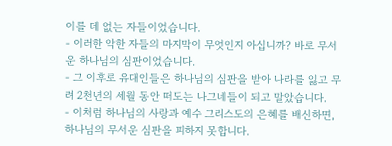이를 데 없는 자들이었습니다.
- 이러한 악한 자들의 마지막이 무엇인지 아십니까? 바로 무서운 하나님의 심판이었습니다.
- 그 이후로 유대인들은 하나님의 심판을 받아 나라를 잃고 무려 2천년의 세월 동안 떠도는 나그네들이 되고 말았습니다.
- 이처럼 하나님의 사랑과 예수 그리스도의 은혜를 배신하면, 하나님의 무서운 심판을 피하지 못합니다.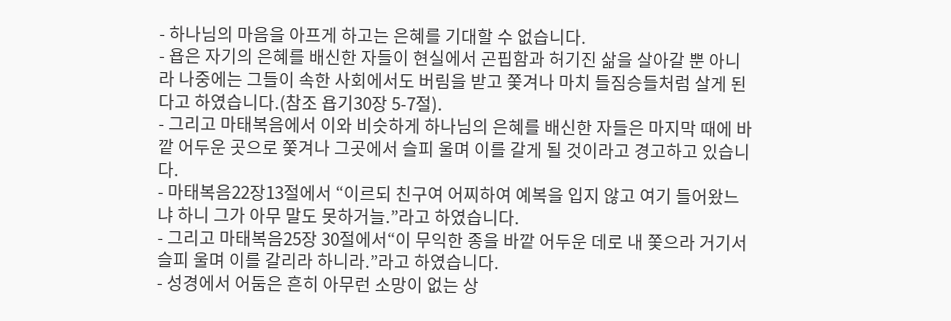- 하나님의 마음을 아프게 하고는 은혜를 기대할 수 없습니다.
- 욥은 자기의 은혜를 배신한 자들이 현실에서 곤핍함과 허기진 삶을 살아갈 뿐 아니라 나중에는 그들이 속한 사회에서도 버림을 받고 쫓겨나 마치 들짐승들처럼 살게 된다고 하였습니다.(참조 욥기30장 5-7절).
- 그리고 마태복음에서 이와 비슷하게 하나님의 은혜를 배신한 자들은 마지막 때에 바깥 어두운 곳으로 쫓겨나 그곳에서 슬피 울며 이를 갈게 될 것이라고 경고하고 있습니다.
- 마태복음22장13절에서 “이르되 친구여 어찌하여 예복을 입지 않고 여기 들어왔느냐 하니 그가 아무 말도 못하거늘.”라고 하였습니다.
- 그리고 마태복음25장 30절에서“이 무익한 종을 바깥 어두운 데로 내 쫓으라 거기서 슬피 울며 이를 갈리라 하니라.”라고 하였습니다.
- 성경에서 어둠은 흔히 아무런 소망이 없는 상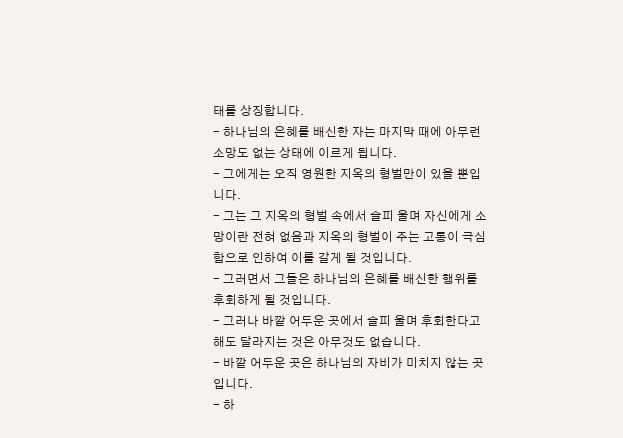태를 상징합니다.
- 하나님의 은혜를 배신한 자는 마지막 때에 아무런 소망도 없는 상태에 이르게 됩니다.
- 그에게는 오직 영원한 지옥의 형벌만이 있을 뿐입니다.
- 그는 그 지옥의 형벌 속에서 슬피 울며 자신에게 소망이란 전혀 없음과 지옥의 형벌이 주는 고통이 극심함으로 인하여 이를 갈게 될 것입니다.
- 그러면서 그들은 하나님의 은혜를 배신한 행위를 후회하게 될 것입니다.
- 그러나 바깥 어두운 곳에서 슬피 울며 후회한다고 해도 달라지는 것은 아무것도 없습니다.
- 바깥 어두운 곳은 하나님의 자비가 미치지 않는 곳입니다.
- 하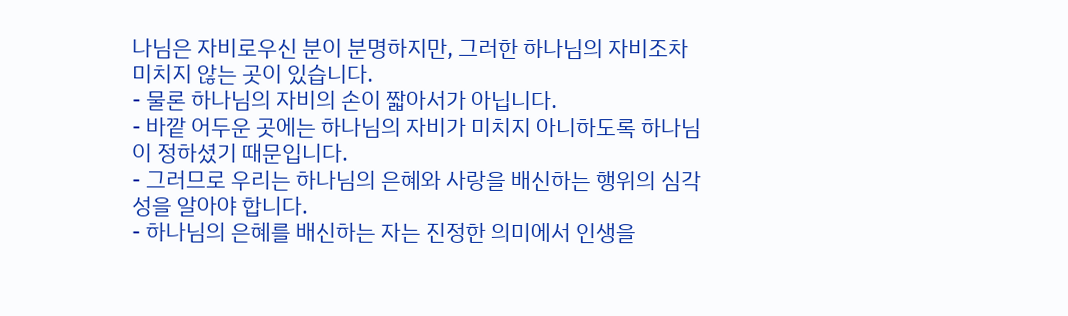나님은 자비로우신 분이 분명하지만, 그러한 하나님의 자비조차 미치지 않는 곳이 있습니다.
- 물론 하나님의 자비의 손이 짧아서가 아닙니다.
- 바깥 어두운 곳에는 하나님의 자비가 미치지 아니하도록 하나님이 정하셨기 때문입니다.
- 그러므로 우리는 하나님의 은혜와 사랑을 배신하는 행위의 심각성을 알아야 합니다.
- 하나님의 은혜를 배신하는 자는 진정한 의미에서 인생을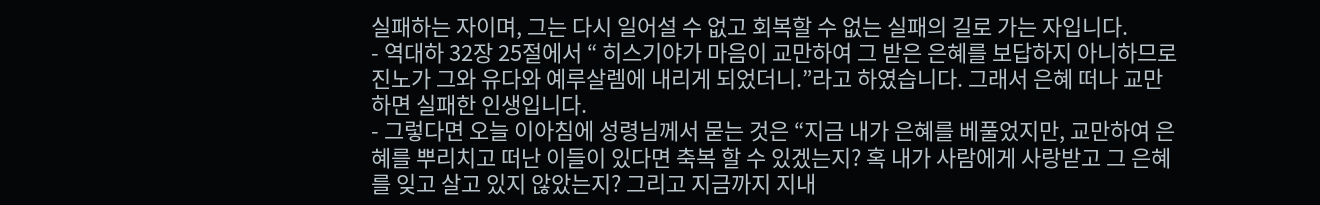실패하는 자이며, 그는 다시 일어설 수 없고 회복할 수 없는 실패의 길로 가는 자입니다.
- 역대하 32장 25절에서 “ 히스기야가 마음이 교만하여 그 받은 은혜를 보답하지 아니하므로 진노가 그와 유다와 예루살렘에 내리게 되었더니.”라고 하였습니다. 그래서 은혜 떠나 교만하면 실패한 인생입니다.
- 그렇다면 오늘 이아침에 성령님께서 묻는 것은 “지금 내가 은혜를 베풀었지만, 교만하여 은혜를 뿌리치고 떠난 이들이 있다면 축복 할 수 있겠는지? 혹 내가 사람에게 사랑받고 그 은혜를 잊고 살고 있지 않았는지? 그리고 지금까지 지내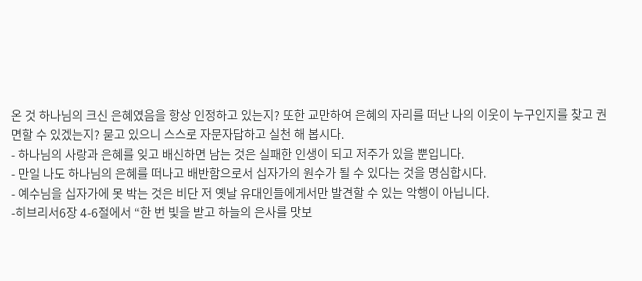온 것 하나님의 크신 은혜였음을 항상 인정하고 있는지? 또한 교만하여 은혜의 자리를 떠난 나의 이웃이 누구인지를 찾고 권면할 수 있겠는지? 묻고 있으니 스스로 자문자답하고 실천 해 봅시다.
- 하나님의 사랑과 은혜를 잊고 배신하면 남는 것은 실패한 인생이 되고 저주가 있을 뿐입니다.
- 만일 나도 하나님의 은혜를 떠나고 배반함으로서 십자가의 원수가 될 수 있다는 것을 명심합시다.
- 예수님을 십자가에 못 박는 것은 비단 저 옛날 유대인들에게서만 발견할 수 있는 악행이 아닙니다.
-히브리서6장 4-6절에서 “한 번 빛을 받고 하늘의 은사를 맛보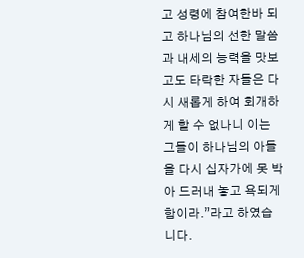고 성령에 참여한바 되고 하나님의 선한 말씀과 내세의 능력을 맛보고도 타락한 자들은 다시 새롭게 하여 회개하게 할 수 없나니 이는 그들이 하나님의 아들을 다시 십자가에 못 박아 드러내 놓고 욕되게 함이라.”라고 하였습니다.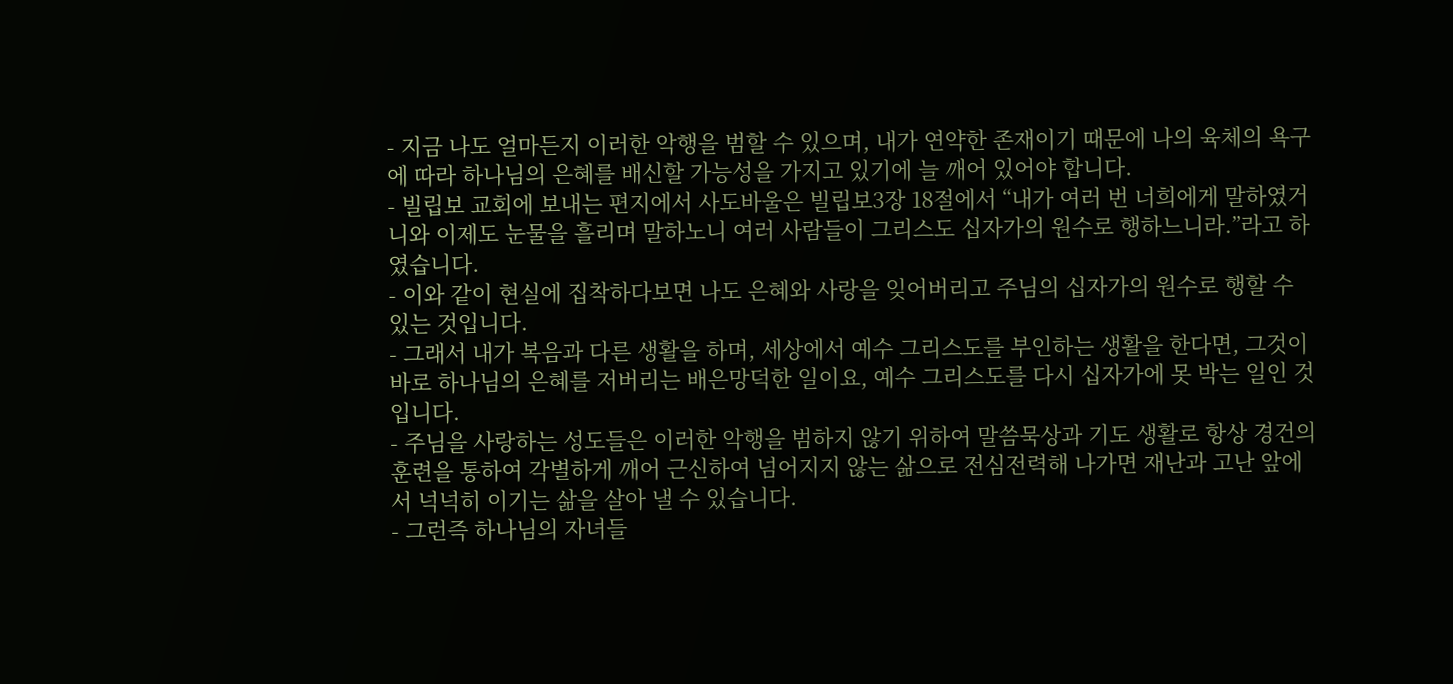- 지금 나도 얼마든지 이러한 악행을 범할 수 있으며, 내가 연약한 존재이기 때문에 나의 육체의 욕구에 따라 하나님의 은혜를 배신할 가능성을 가지고 있기에 늘 깨어 있어야 합니다.
- 빌립보 교회에 보내는 편지에서 사도바울은 빌립보3장 18절에서 “내가 여러 번 너희에게 말하였거니와 이제도 눈물을 흘리며 말하노니 여러 사람들이 그리스도 십자가의 원수로 행하느니라.”라고 하였습니다.
- 이와 같이 현실에 집착하다보면 나도 은혜와 사랑을 잊어버리고 주님의 십자가의 원수로 행할 수 있는 것입니다.
- 그래서 내가 복음과 다른 생활을 하며, 세상에서 예수 그리스도를 부인하는 생활을 한다면, 그것이 바로 하나님의 은혜를 저버리는 배은망덕한 일이요, 예수 그리스도를 다시 십자가에 못 박는 일인 것입니다.
- 주님을 사랑하는 성도들은 이러한 악행을 범하지 않기 위하여 말씀묵상과 기도 생활로 항상 경건의 훈련을 통하여 각별하게 깨어 근신하여 넘어지지 않는 삶으로 전심전력해 나가면 재난과 고난 앞에서 넉넉히 이기는 삶을 살아 낼 수 있습니다.
- 그런즉 하나님의 자녀들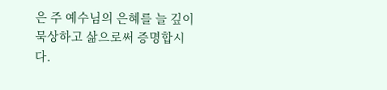은 주 예수님의 은혜를 늘 깊이 묵상하고 삶으로써 증명합시다.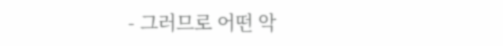- 그러므로 어떤 악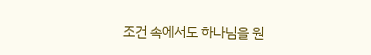조건 속에서도 하나님을 원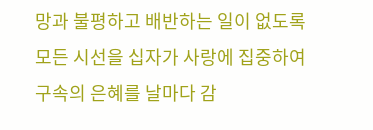망과 불평하고 배반하는 일이 없도록 모든 시선을 십자가 사랑에 집중하여 구속의 은혜를 날마다 감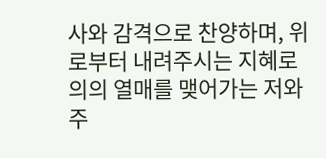사와 감격으로 찬양하며, 위로부터 내려주시는 지혜로 의의 열매를 맺어가는 저와 주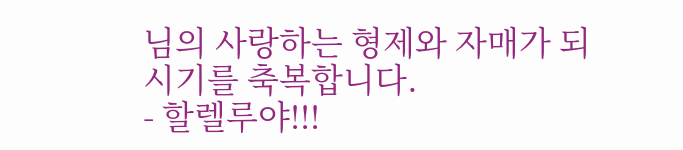님의 사랑하는 형제와 자매가 되시기를 축복합니다.
- 할렐루야!!!